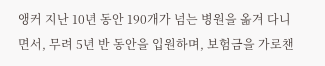앵커 지난 10년 동안 190개가 넘는 병원을 옮겨 다니면서, 무려 5년 반 동안을 입원하며, 보험금을 가로챈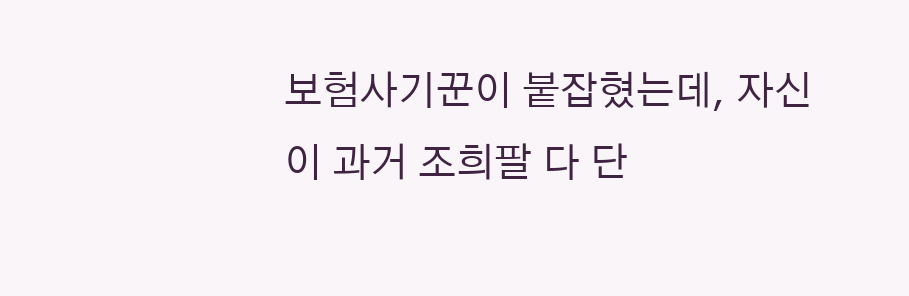보험사기꾼이 붙잡혔는데, 자신이 과거 조희팔 다 단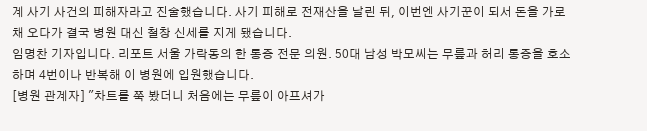계 사기 사건의 피해자라고 진술했습니다. 사기 피해로 전재산을 날린 뒤, 이번엔 사기꾼이 되서 돈을 가로채 오다가 결국 병원 대신 철창 신세를 지게 됐습니다.
임명찬 기자입니다. 리포트 서울 가락동의 한 통증 전문 의원. 50대 남성 박모씨는 무릎과 허리 통증을 호소하며 4번이나 반복해 이 병원에 입원했습니다.
[병원 관계자] "차트를 쭉 봤더니 처음에는 무릎이 아프셔가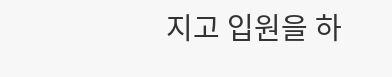지고 입원을 하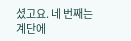셨고요. 네 번째는 계단에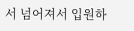서 넘어져서 입원하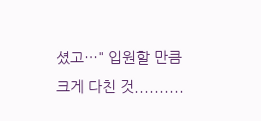셨고…" 입원할 만큼 크게 다친 것..........